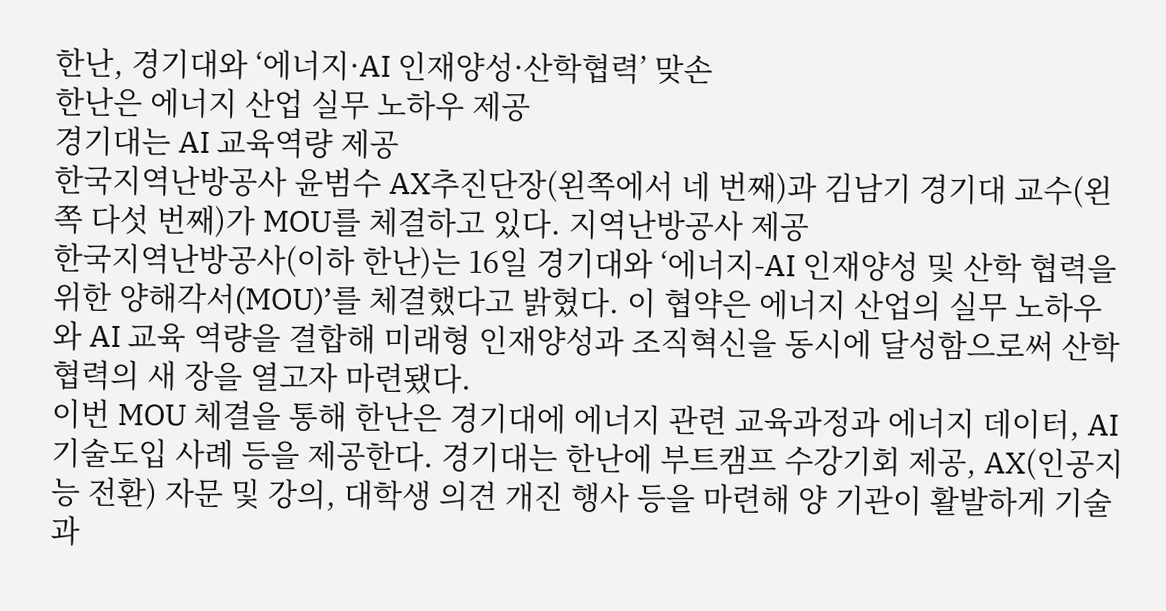한난, 경기대와 ‘에너지·AI 인재양성·산학협력’ 맞손
한난은 에너지 산업 실무 노하우 제공
경기대는 AI 교육역량 제공
한국지역난방공사 윤범수 AX추진단장(왼쪽에서 네 번째)과 김남기 경기대 교수(왼쪽 다섯 번째)가 MOU를 체결하고 있다. 지역난방공사 제공
한국지역난방공사(이하 한난)는 16일 경기대와 ‘에너지-AI 인재양성 및 산학 협력을 위한 양해각서(MOU)’를 체결했다고 밝혔다. 이 협약은 에너지 산업의 실무 노하우와 AI 교육 역량을 결합해 미래형 인재양성과 조직혁신을 동시에 달성함으로써 산학협력의 새 장을 열고자 마련됐다.
이번 MOU 체결을 통해 한난은 경기대에 에너지 관련 교육과정과 에너지 데이터, AI 기술도입 사례 등을 제공한다. 경기대는 한난에 부트캠프 수강기회 제공, AX(인공지능 전환) 자문 및 강의, 대학생 의견 개진 행사 등을 마련해 양 기관이 활발하게 기술과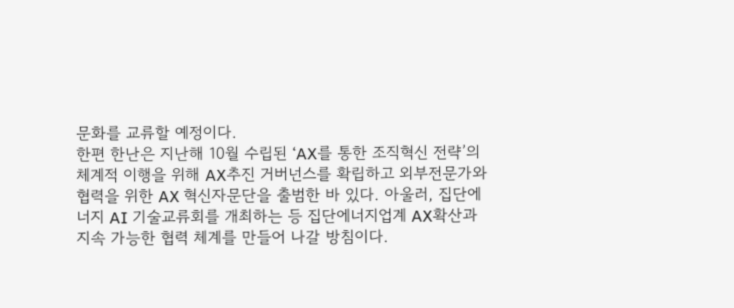문화를 교류할 예정이다.
한편 한난은 지난해 10월 수립된 ‘AX를 통한 조직혁신 전략’의 체계적 이행을 위해 AX추진 거버넌스를 확립하고 외부전문가와 협력을 위한 AX 혁신자문단을 출범한 바 있다. 아울러, 집단에너지 AI 기술교류회를 개최하는 등 집단에너지업계 AX확산과 지속 가능한 협력 체계를 만들어 나갈 방침이다.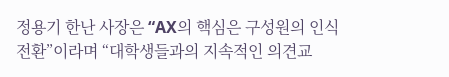정용기 한난 사장은 “AX의 핵심은 구성원의 인식 전환”이라며 “대학생들과의 지속적인 의견교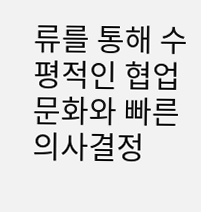류를 통해 수평적인 협업 문화와 빠른 의사결정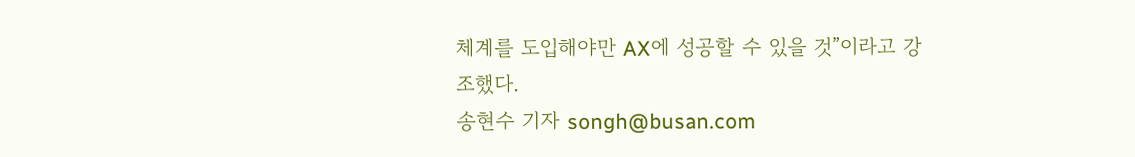체계를 도입해야만 AX에 성공할 수 있을 것”이라고 강조했다.
송현수 기자 songh@busan.com